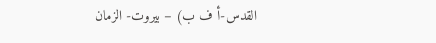القدس-أ ف ب) – بيروت- الزمان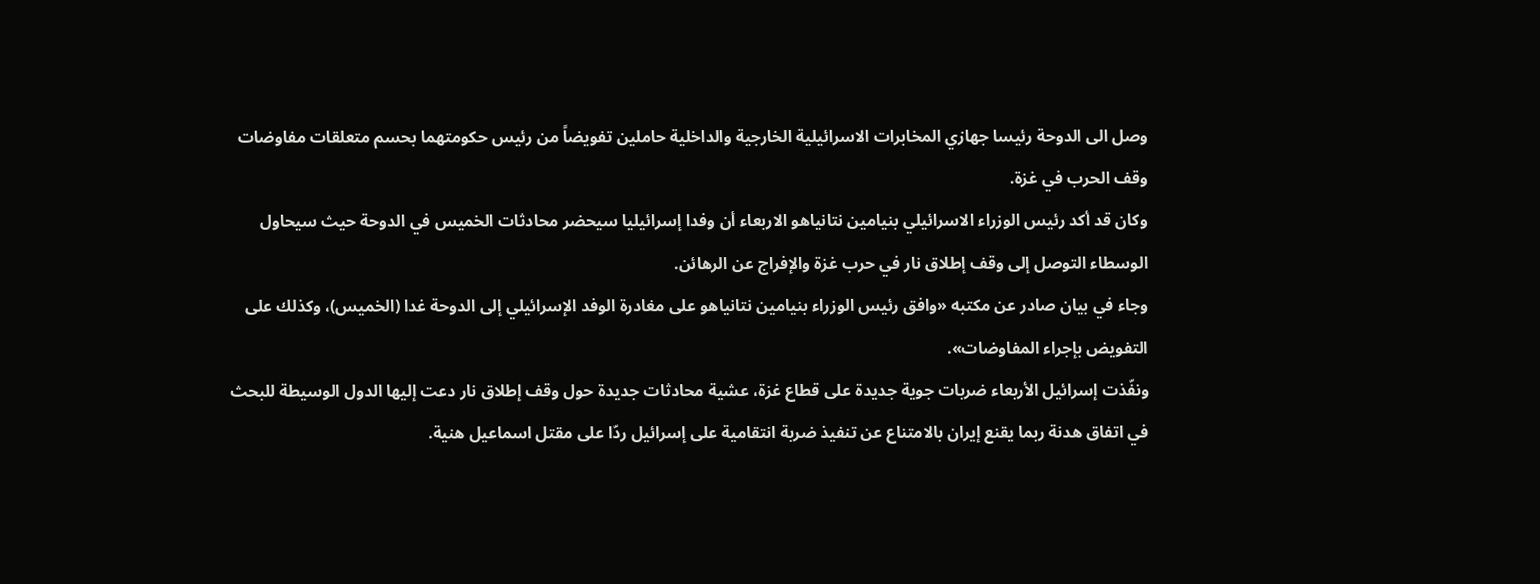وصل الى الدوحة رئيسا جهازي المخابرات الاسرائيلية الخارجية والداخلية حاملين تفويضاً من رئيس حكومتهما بحسم متعلقات مفاوضات وقف الحرب في غزة.
وكان قد أكد رئيس الوزراء الاسرائيلي بنيامين نتانياهو الاربعاء أن وفدا إسرائيليا سيحضر محادثات الخميس في الدوحة حيث سيحاول الوسطاء التوصل إلى وقف إطلاق نار في حرب غزة والإفراج عن الرهائن.
وجاء في بيان صادر عن مكتبه «وافق رئيس الوزراء بنيامين نتانياهو على مغادرة الوفد الإسرائيلي إلى الدوحة غدا (الخميس)، وكذلك على التفويض بإجراء المفاوضات».
ونفّذت إسرائيل الأربعاء ضربات جوية جديدة على قطاع غزة، عشية محادثات جديدة حول وقف إطلاق نار دعت إليها الدول الوسيطة للبحث في اتفاق هدنة ربما يقنع إيران بالامتناع عن تنفيذ ضربة انتقامية على إسرائيل ردّا على مقتل اسماعيل هنية.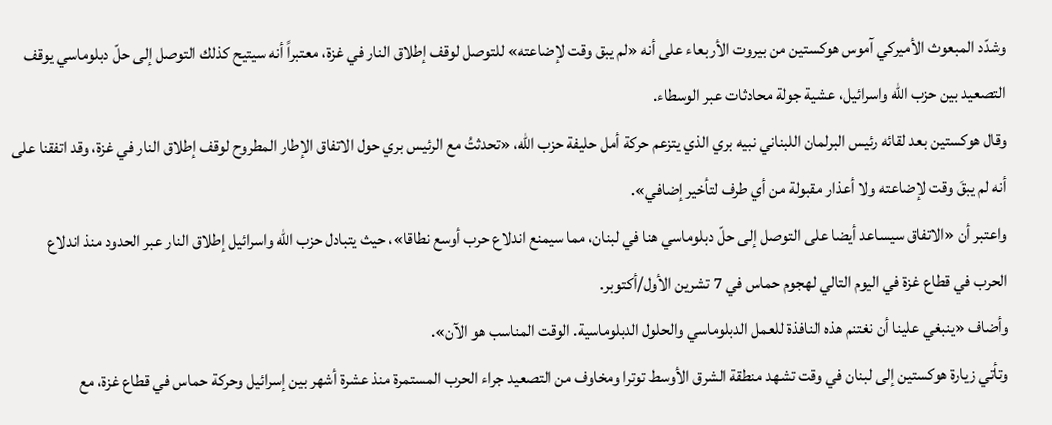وشدّد المبعوث الأميركي آموس هوكستين من بيروت الأربعاء على أنه «لم يبق وقت لإضاعته» للتوصل لوقف إطلاق النار في غزة، معتبراً أنه سيتيح كذلك التوصل إلى حلّ دبلوماسي يوقف التصعيد بين حزب الله واسرائيل، عشية جولة محادثات عبر الوسطاء.
وقال هوكستين بعد لقائه رئيس البرلمان اللبناني نبيه بري الذي يتزعم حركة أمل حليفة حزب الله، «تحدثتُ مع الرئيس بري حول الاتفاق الإطار المطروح لوقف إطلاق النار في غزة، وقد اتفقنا على أنه لم يبقَ وقت لإضاعته ولا أعذار مقبولة من أي طرف لتأخير إضافي».
واعتبر أن «الاتفاق سيساعد أيضا على التوصل إلى حلّ دبلوماسي هنا في لبنان، مما سيمنع اندلاع حرب أوسع نطاقا»، حيث يتبادل حزب الله واسرائيل إطلاق النار عبر الحدود منذ اندلاع الحرب في قطاع غزة في اليوم التالي لهجوم حماس في 7 تشرين الأول/أكتوبر.
وأضاف «ينبغي علينا أن نغتنم هذه النافذة للعمل الدبلوماسي والحلول الدبلوماسية. الوقت المناسب هو الآن».
وتأتي زيارة هوكستين إلى لبنان في وقت تشهد منطقة الشرق الأوسط توترا ومخاوف من التصعيد جراء الحرب المستمرة منذ عشرة أشهر بين إسرائيل وحركة حماس في قطاع غزة، مع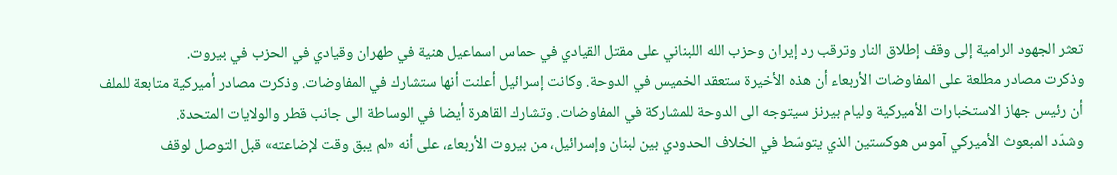تعثر الجهود الرامية إلى وقف إطلاق النار وترقب رد إيران وحزب الله اللبناني على مقتل القيادي في حماس اسماعيل هنية في طهران وقيادي في الحزب في بيروت.
وذكرت مصادر مطلعة على المفاوضات الأربعاء أن هذه الأخيرة ستعقد الخميس في الدوحة. وكانت إسرائيل أعلنت أنها ستشارك في المفاوضات. وذكرت مصادر أميركية متابعة للملف أن رئيس جهاز الاستخبارات الأميركية وليام بيرنز سيتوجه الى الدوحة للمشاركة في المفاوضات. وتشارك القاهرة أيضا في الوساطة الى جانب قطر والولايات المتحدة.
وشدّد المبعوث الأميركي آموس هوكستين الذي يتوسّط في الخلاف الحدودي بين لبنان وإسرائيل، من بيروت الأربعاء، على أنه «لم يبق وقت لإضاعته» قبل التوصل لوقف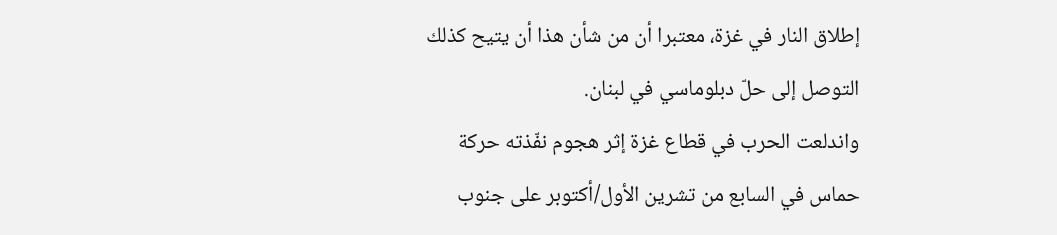إطلاق النار في غزة، معتبرا أن من شأن هذا أن يتيح كذلك التوصل إلى حلّ دبلوماسي في لبنان.
واندلعت الحرب في قطاع غزة إثر هجوم نفّذته حركة حماس في السابع من تشرين الأول/أكتوبر على جنوب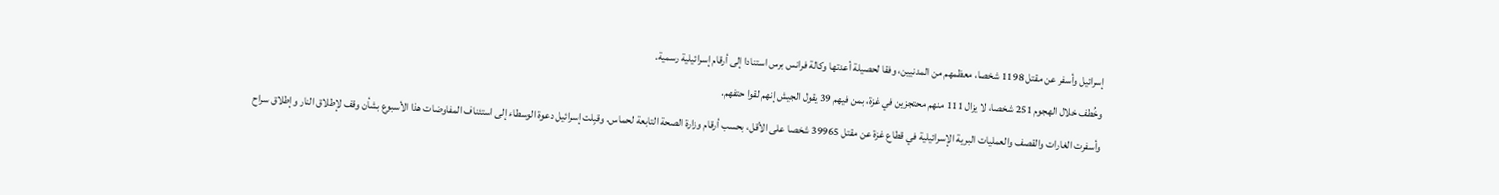إسرائيل وأسفر عن مقتل 1198 شخصا، معظمهم من المدنيين، وفقا لحصيلة أعدتها وكالة فرانس برس استنادا إلى أرقام إسرائيلية رسمية.
وخُطف خلال الهجوم 251 شخصا، لا يزال 111 منهم محتجزين في غزة، بمن فيهم 39 يقول الجيش إنهم لقوا حتفهم.
وأسفرت الغارات والقصف والعمليات البرية الإسرائيلية في قطاع غزة عن مقتل 39965 شخصا على الأقل، بحسب أرقام وزارة الصحة التابعة لحماس. وقبِلت إسرائيل دعوة الوسطاء إلى استئناف المفاوضات هذا الأسبوع بشأن وقف لإطلاق النار وإطلاق سراح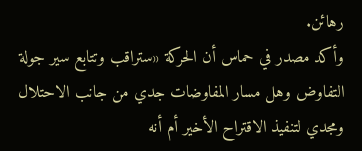رهائن.
وأكد مصدر في حماس أن الحركة «ستراقب وتتابع سير جولة التفاوض وهل مسار المفاوضات جدي من جانب الاحتلال ومجدي لتنفيذ الاقتراح الأخير أم أنه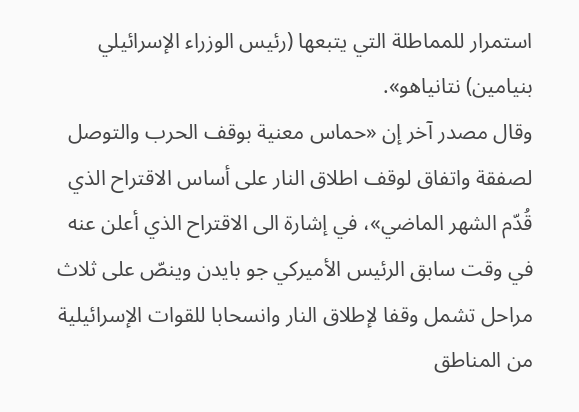استمرار للمماطلة التي يتبعها (رئيس الوزراء الإسرائيلي بنيامين) نتانياهو».
وقال مصدر آخر إن «حماس معنية بوقف الحرب والتوصل لصفقة واتفاق لوقف اطلاق النار على أساس الاقتراح الذي قُدّم الشهر الماضي»، في إشارة الى الاقتراح الذي أعلن عنه في وقت سابق الرئيس الأميركي جو بايدن وينصّ على ثلاث مراحل تشمل وقفا لإطلاق النار وانسحابا للقوات الإسرائيلية من المناطق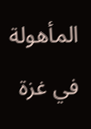المأهولة في غزة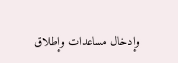وإدخال مساعدات وإطلاق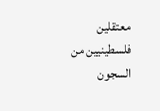معتقلين فلسطينيين من السجون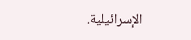الإسرائيلية.